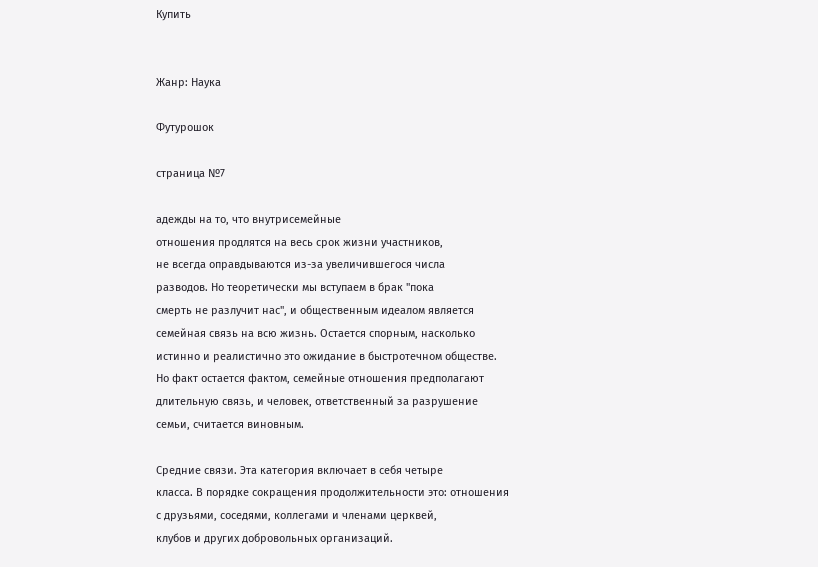Купить


Жанр: Наука

Футурошок

страница №7

адежды на то, что внутрисемейные
отношения продлятся на весь срок жизни участников,
не всегда оправдываются из-за увеличившегося числа
разводов. Но теоретически мы вступаем в брак "пока
смерть не разлучит нас", и общественным идеалом является
семейная связь на всю жизнь. Остается спорным, насколько
истинно и реалистично это ожидание в быстротечном обществе.
Но факт остается фактом, семейные отношения предполагают
длительную связь, и человек, ответственный за разрушение
семьи, считается виновным.

Средние связи. Эта категория включает в себя четыре
класса. В порядке сокращения продолжительности это: отношения
с друзьями, соседями, коллегами и членами церквей,
клубов и других добровольных организаций.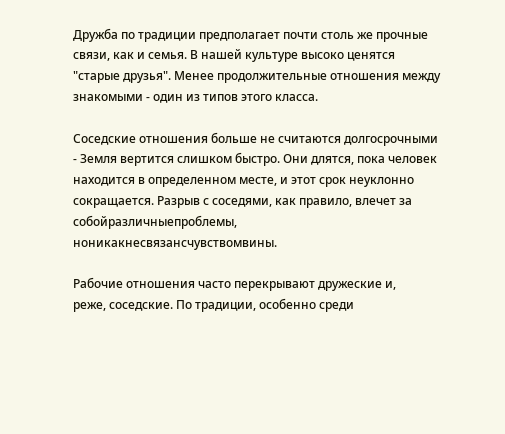Дружба по традиции предполагает почти столь же прочные
связи, как и семья. В нашей культуре высоко ценятся
"старые друзья". Менее продолжительные отношения между
знакомыми - один из типов этого класса.

Соседские отношения больше не считаются долгосрочными
- Земля вертится слишком быстро. Они длятся, пока человек
находится в определенном месте, и этот срок неуклонно
сокращается. Разрыв с соседями, как правило, влечет за собойразличныепроблемы,
ноникакнесвязансчувствомвины.

Рабочие отношения часто перекрывают дружеские и,
реже, соседские. По традиции, особенно среди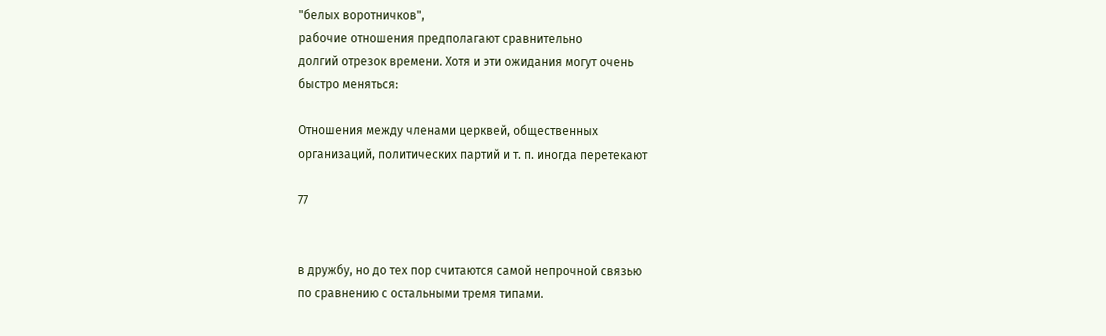"белых воротничков",
рабочие отношения предполагают сравнительно
долгий отрезок времени. Хотя и эти ожидания могут очень
быстро меняться:

Отношения между членами церквей, общественных
организаций, политических партий и т. п. иногда перетекают

77


в дружбу, но до тех пор считаются самой непрочной связью
по сравнению с остальными тремя типами.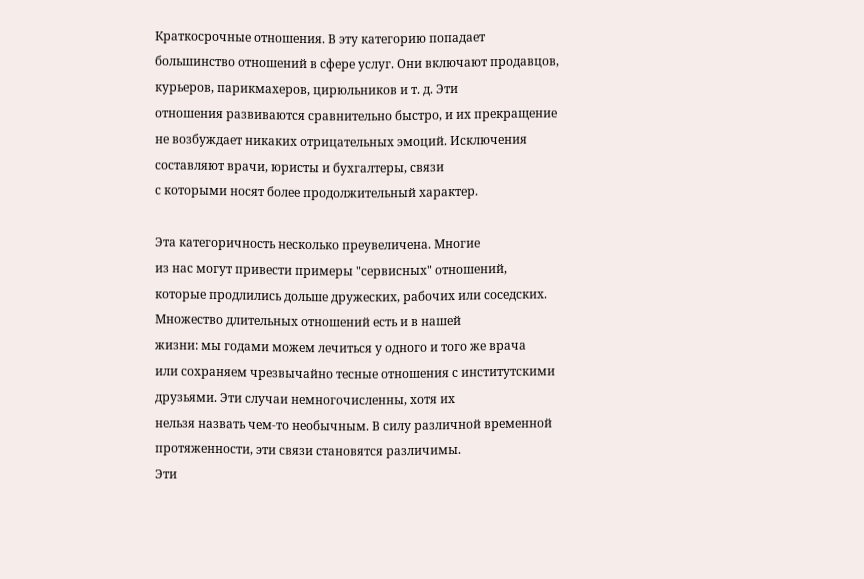Краткосрочные отношения. В эту категорию попадает
большинство отношений в сфере услуг. Они включают продавцов,
курьеров, парикмахеров, цирюльников и т. д. Эти
отношения развиваются сравнительно быстро, и их прекращение
не возбуждает никаких отрицательных эмоций. Исключения
составляют врачи, юристы и бухгалтеры, связи
с которыми носят более продолжительный характер.

Эта категоричность несколько преувеличена. Многие
из нас могут привести примеры "сервисных" отношений,
которые продлились дольше дружеских, рабочих или соседских.
Множество длительных отношений есть и в нашей
жизни: мы годами можем лечиться у одного и того же врача
или сохраняем чрезвычайно тесные отношения с институтскими
друзьями. Эти случаи немногочисленны, хотя их
нельзя назвать чем-то необычным. В силу различной временной
протяженности, эти связи становятся различимы.
Эти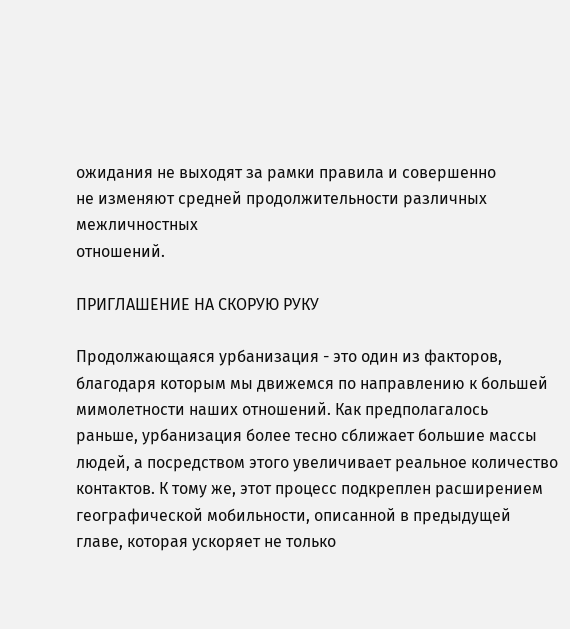ожидания не выходят за рамки правила и совершенно
не изменяют средней продолжительности различных межличностных
отношений.

ПРИГЛАШЕНИЕ НА СКОРУЮ РУКУ

Продолжающаяся урбанизация - это один из факторов,
благодаря которым мы движемся по направлению к большей
мимолетности наших отношений. Как предполагалось
раньше, урбанизация более тесно сближает большие массы
людей, а посредством этого увеличивает реальное количество
контактов. К тому же, этот процесс подкреплен расширением
географической мобильности, описанной в предыдущей
главе, которая ускоряет не только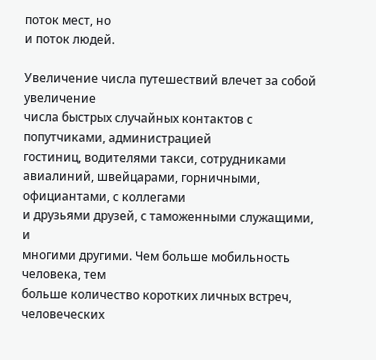поток мест, но
и поток людей.

Увеличение числа путешествий влечет за собой увеличение
числа быстрых случайных контактов с попутчиками, администрацией
гостиниц, водителями такси, сотрудниками
авиалиний, швейцарами, горничными, официантами, с коллегами
и друзьями друзей, с таможенными служащими, и
многими другими. Чем больше мобильность человека, тем
больше количество коротких личных встреч, человеческих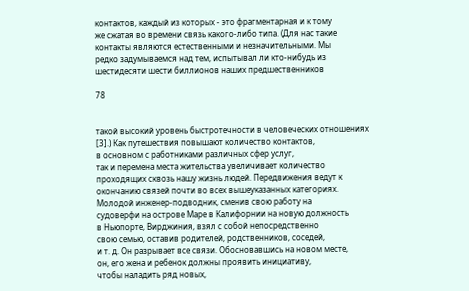контактов, каждый из которых - это фрагментарная и к тому
же сжатая во времени связь какого-либо типа. (Для нас такие
контакты являются естественными и незначительными. Мы
редко задумываемся над тем, испытывал ли кто-нибудь из
шестидесяти шести биллионов наших предшественников

78


такой высокий уровень быстротечности в человеческих отношениях
[3].) Как путешествия повышают количество контактов,
в основном с работниками различных сфер услуг,
так и перемена места жительства увеличивает количество
проходящих сквозь нашу жизнь людей. Передвижения ведут к
окончанию связей почти во всех вышеуказанных категориях.
Молодой инженер-подводник, сменив свою работу на
судоверфи на острове Маре в Калифорнии на новую должность
в Ньюпорте, Вирджиния, взял с собой непосредственно
свою семью, оставив родителей, родственников, соседей,
и т. д. Он разрывает все связи. Обосновавшись на новом месте,
он, его жена и ребенок должны проявить инициативу,
чтобы наладить ряд новых,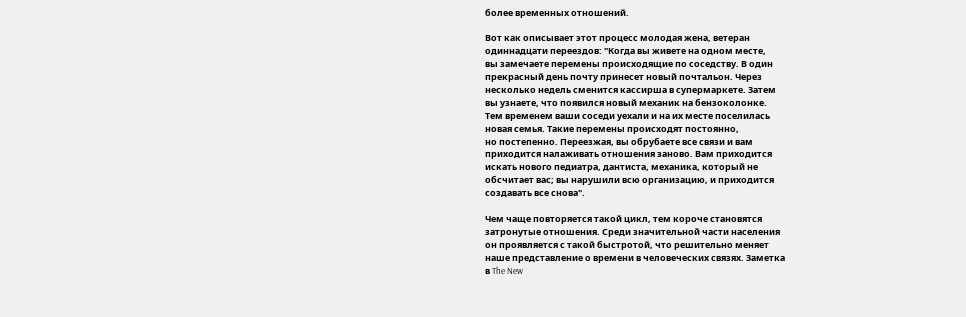более временных отношений.

Вот как описывает этот процесс молодая жена, ветеран
одиннадцати переездов: "Когда вы живете на одном месте,
вы замечаете перемены происходящие по соседству. В один
прекрасный день почту принесет новый почтальон. Через
несколько недель сменится кассирша в супермаркете. Затем
вы узнаете, что появился новый механик на бензоколонке.
Тем временем ваши соседи уехали и на их месте поселилась
новая семья. Такие перемены происходят постоянно,
но постепенно. Переезжая, вы обрубаете все связи и вам
приходится налаживать отношения заново. Вам приходится
искать нового педиатра, дантиста, механика, который не
обсчитает вас; вы нарушили всю организацию, и приходится
создавать все снова".

Чем чаще повторяется такой цикл, тем короче становятся
затронутые отношения. Среди значительной части населения
он проявляется с такой быстротой, что решительно меняет
наше представление о времени в человеческих связях. Заметка
в The New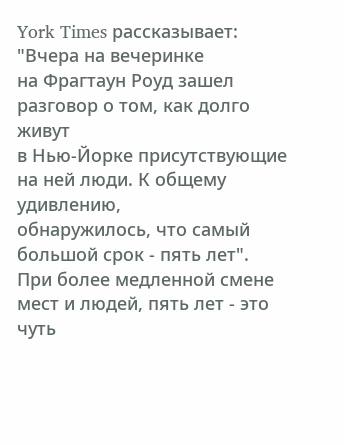York Times рассказывает: "Вчера на вечеринке
на Фрагтаун Роуд зашел разговор о том, как долго живут
в Нью-Йорке присутствующие на ней люди. К общему удивлению,
обнаружилось, что самый большой срок - пять лет".
При более медленной смене мест и людей, пять лет - это чуть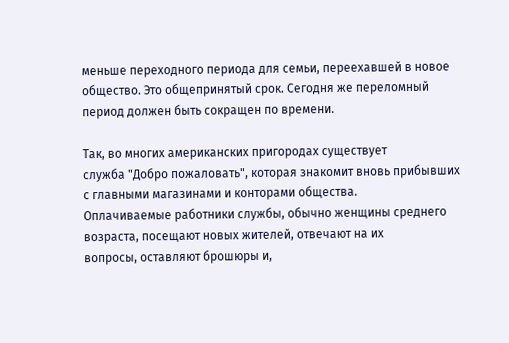меньше переходного периода для семьи, переехавшей в новое
общество. Это общепринятый срок. Сегодня же переломный
период должен быть сокращен по времени.

Так, во многих американских пригородах существует
служба "Добро пожаловать", которая знакомит вновь прибывших
с главными магазинами и конторами общества.
Оплачиваемые работники службы, обычно женщины среднего
возраста, посещают новых жителей, отвечают на их
вопросы, оставляют брошюры и,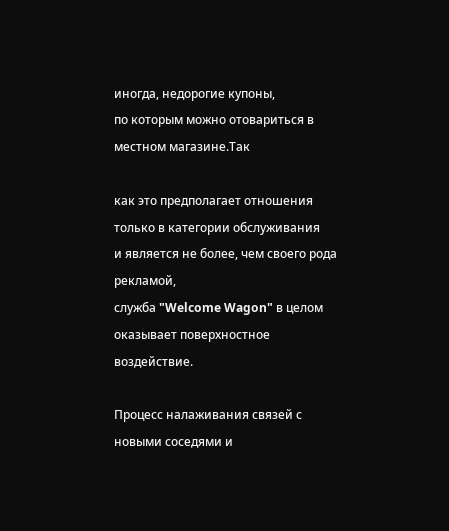иногда, недорогие купоны,
по которым можно отовариться в местном магазине.Так

как это предполагает отношения только в категории обслуживания
и является не более, чем своего рода рекламой,
служба "Welcome Wagon" в целом оказывает поверхностное
воздействие.

Процесс налаживания связей с новыми соседями и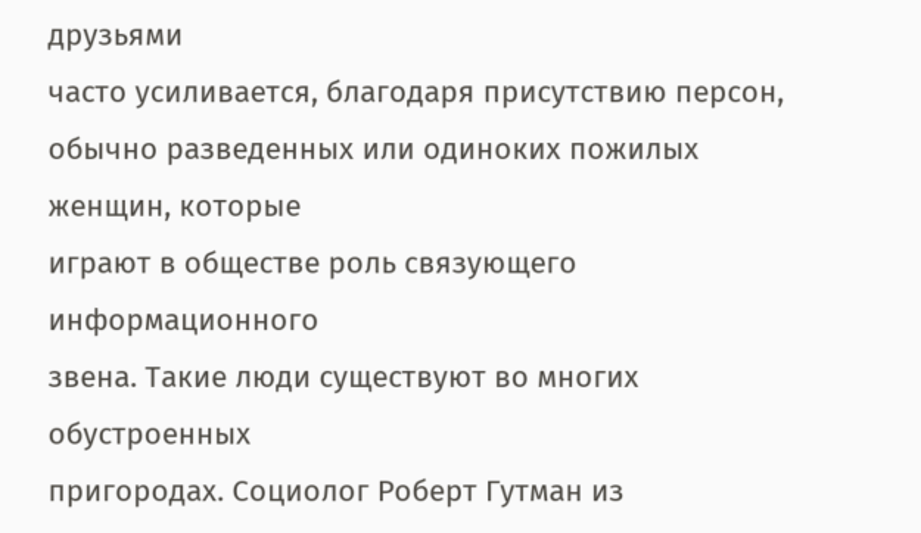друзьями
часто усиливается, благодаря присутствию персон,
обычно разведенных или одиноких пожилых женщин, которые
играют в обществе роль связующего информационного
звена. Такие люди существуют во многих обустроенных
пригородах. Социолог Роберт Гутман из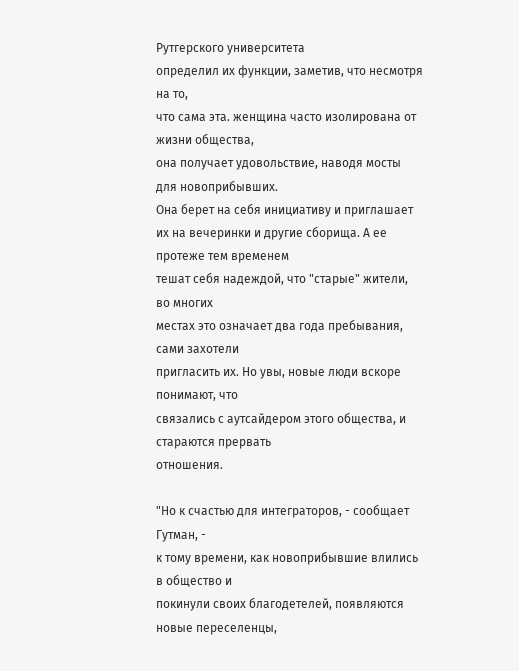Рутгерского университета
определил их функции, заметив, что несмотря на то,
что сама эта. женщина часто изолирована от жизни общества,
она получает удовольствие, наводя мосты для новоприбывших.
Она берет на себя инициативу и приглашает
их на вечеринки и другие сборища. А ее протеже тем временем
тешат себя надеждой, что "старые" жители, во многих
местах это означает два года пребывания, сами захотели
пригласить их. Но увы, новые люди вскоре понимают, что
связались с аутсайдером этого общества, и стараются прервать
отношения.

"Но к счастью для интеграторов, - сообщает Гутман, -
к тому времени, как новоприбывшие влились в общество и
покинули своих благодетелей, появляются новые переселенцы,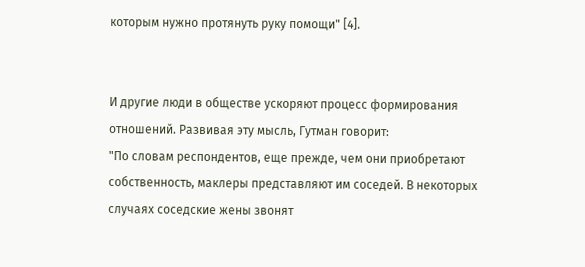которым нужно протянуть руку помощи" [4].


И другие люди в обществе ускоряют процесс формирования
отношений. Развивая эту мысль, Гутман говорит:
"По словам респондентов, еще прежде, чем они приобретают
собственность, маклеры представляют им соседей. В некоторых
случаях соседские жены звонят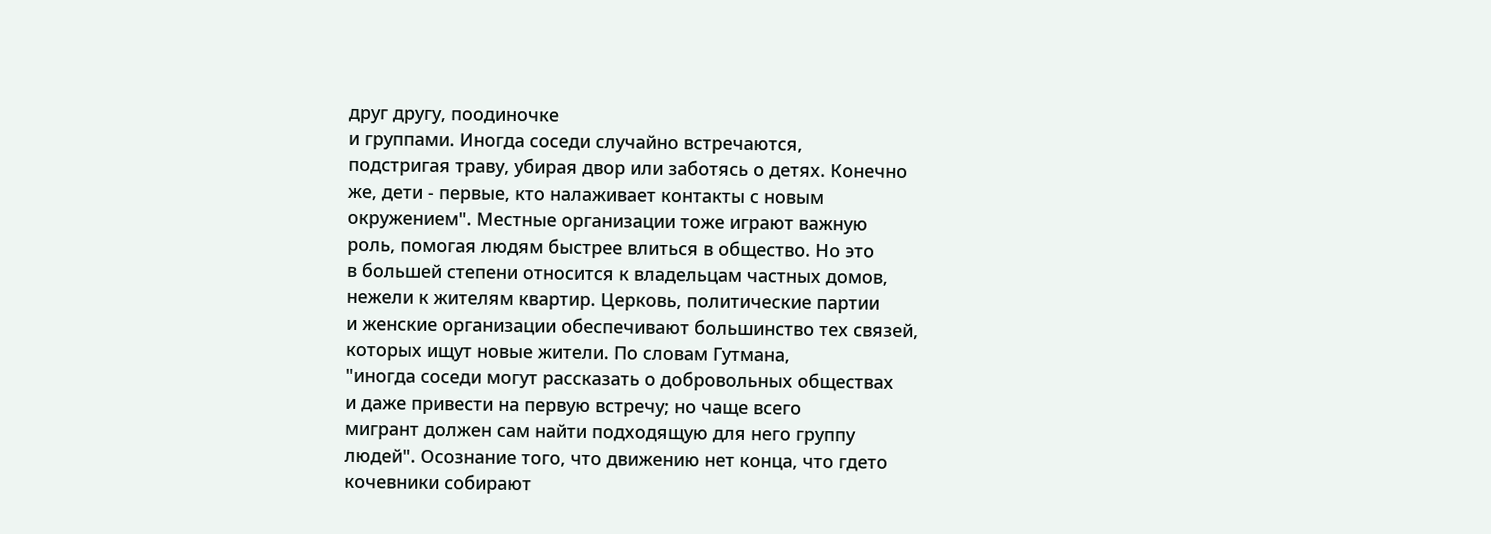друг другу, поодиночке
и группами. Иногда соседи случайно встречаются,
подстригая траву, убирая двор или заботясь о детях. Конечно
же, дети - первые, кто налаживает контакты с новым
окружением". Местные организации тоже играют важную
роль, помогая людям быстрее влиться в общество. Но это
в большей степени относится к владельцам частных домов,
нежели к жителям квартир. Церковь, политические партии
и женские организации обеспечивают большинство тех связей,
которых ищут новые жители. По словам Гутмана,
"иногда соседи могут рассказать о добровольных обществах
и даже привести на первую встречу; но чаще всего
мигрант должен сам найти подходящую для него группу
людей". Осознание того, что движению нет конца, что гдето
кочевники собирают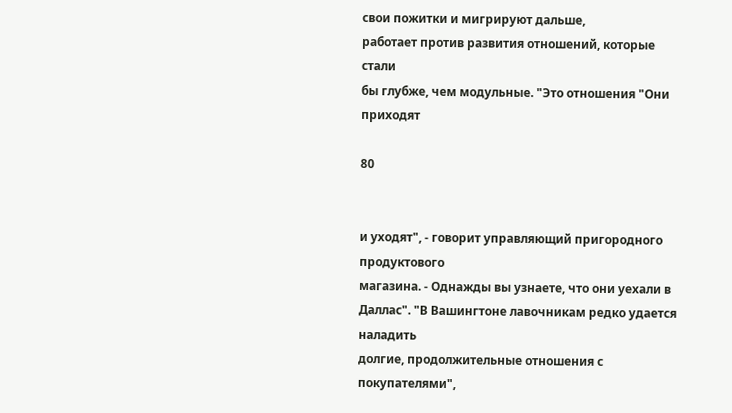свои пожитки и мигрируют дальше,
работает против развития отношений, которые стали
бы глубже, чем модульные. "Это отношения "Они приходят

80


и уходят", - говорит управляющий пригородного продуктового
магазина. - Однажды вы узнаете, что они уехали в
Даллас". "В Вашингтоне лавочникам редко удается наладить
долгие, продолжительные отношения с покупателями",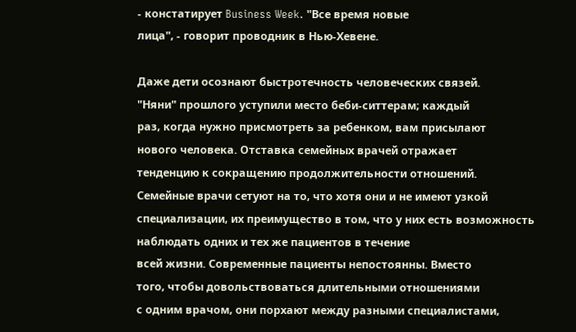- констатирует Business Week. "Все время новые
лица", - говорит проводник в Нью-Хевене.

Даже дети осознают быстротечность человеческих связей.
"Няни" прошлого уступили место беби-ситтерам; каждый
раз, когда нужно присмотреть за ребенком, вам присылают
нового человека. Отставка семейных врачей отражает
тенденцию к сокращению продолжительности отношений.
Семейные врачи сетуют на то, что хотя они и не имеют узкой
специализации, их преимущество в том, что у них есть возможность
наблюдать одних и тех же пациентов в течение
всей жизни. Современные пациенты непостоянны. Вместо
того, чтобы довольствоваться длительными отношениями
с одним врачом, они порхают между разными специалистами,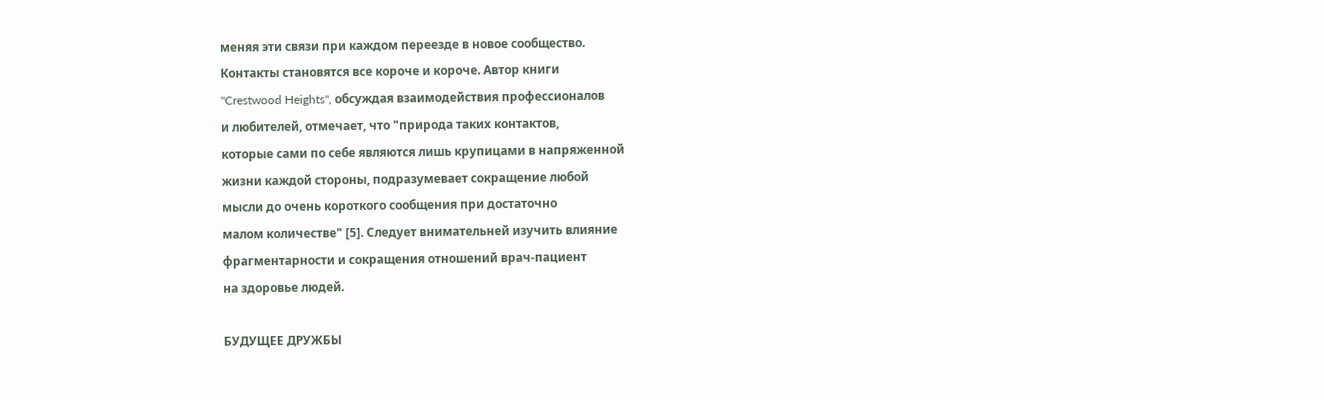меняя эти связи при каждом переезде в новое сообщество.
Контакты становятся все короче и короче. Автор книги
"Crestwood Heights", обсуждая взаимодействия профессионалов
и любителей, отмечает, что "природа таких контактов,
которые сами по себе являются лишь крупицами в напряженной
жизни каждой стороны, подразумевает сокращение любой
мысли до очень короткого сообщения при достаточно
малом количестве" [5]. Следует внимательней изучить влияние
фрагментарности и сокращения отношений врач-пациент
на здоровье людей.

БУДУЩЕЕ ДРУЖБЫ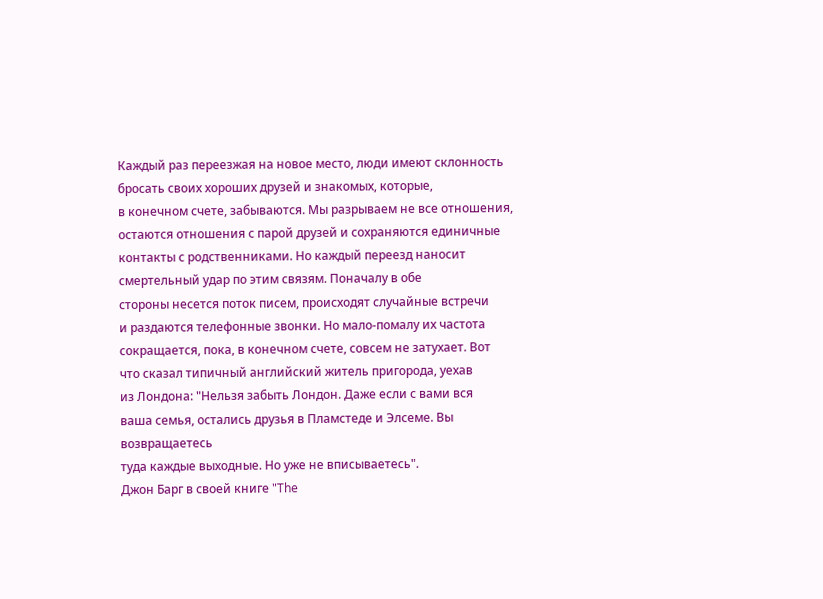Каждый раз переезжая на новое место, люди имеют склонность
бросать своих хороших друзей и знакомых, которые,
в конечном счете, забываются. Мы разрываем не все отношения,
остаются отношения с парой друзей и сохраняются единичные
контакты с родственниками. Но каждый переезд наносит
смертельный удар по этим связям. Поначалу в обе
стороны несется поток писем, происходят случайные встречи
и раздаются телефонные звонки. Но мало-помалу их частота
сокращается, пока, в конечном счете, совсем не затухает. Вот
что сказал типичный английский житель пригорода, уехав
из Лондона: "Нельзя забыть Лондон. Даже если с вами вся
ваша семья, остались друзья в Пламстеде и Элсеме. Вы возвращаетесь
туда каждые выходные. Но уже не вписываетесь".
Джон Барг в своей книге "The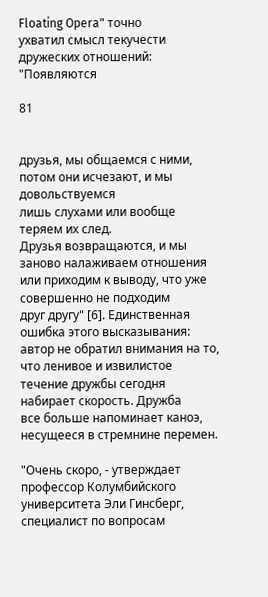Floating Opera" точно
ухватил смысл текучести дружеских отношений: "Появляются

81


друзья, мы общаемся с ними, потом они исчезают, и мы довольствуемся
лишь слухами или вообще теряем их след.
Друзья возвращаются, и мы заново налаживаем отношения
или приходим к выводу, что уже совершенно не подходим
друг другу" [6]. Единственная ошибка этого высказывания:
автор не обратил внимания на то, что ленивое и извилистое
течение дружбы сегодня набирает скорость. Дружба
все больше напоминает каноэ, несущееся в стремнине перемен.

"Очень скоро, - утверждает профессор Колумбийского
университета Эли Гинсберг, специалист по вопросам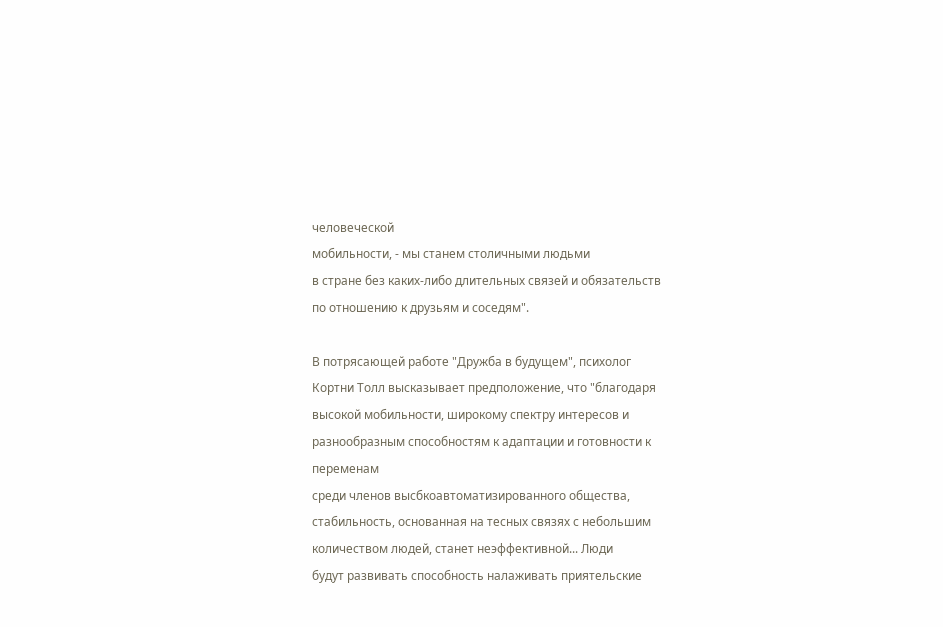человеческой
мобильности, - мы станем столичными людьми
в стране без каких-либо длительных связей и обязательств
по отношению к друзьям и соседям".

В потрясающей работе "Дружба в будущем", психолог
Кортни Толл высказывает предположение, что "благодаря
высокой мобильности, широкому спектру интересов и
разнообразным способностям к адаптации и готовности к переменам
среди членов высбкоавтоматизированного общества,
стабильность, основанная на тесных связях с небольшим
количеством людей, станет неэффективной... Люди
будут развивать способность налаживать приятельские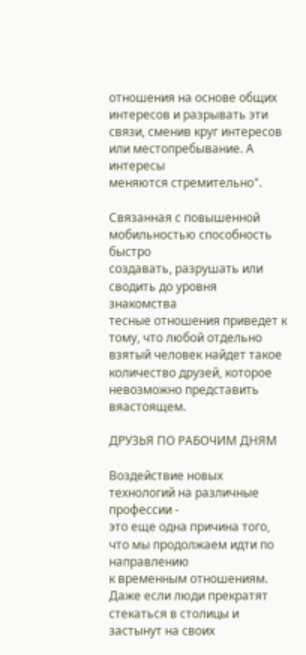отношения на основе общих интересов и разрывать эти
связи, сменив круг интересов или местопребывание. А интересы
меняются стремительно".

Связанная с повышенной мобильностью способность быстро
создавать, разрушать или сводить до уровня знакомства
тесные отношения приведет к тому, что любой отдельно
взятый человек найдет такое количество друзей, которое
невозможно представить вяастоящем.

ДРУЗЬЯ ПО РАБОЧИМ ДНЯМ

Воздействие новых технологий на различные профессии -
это еще одна причина того, что мы продолжаем идти по направлению
к временным отношениям. Даже если люди прекратят
стекаться в столицы и застынут на своих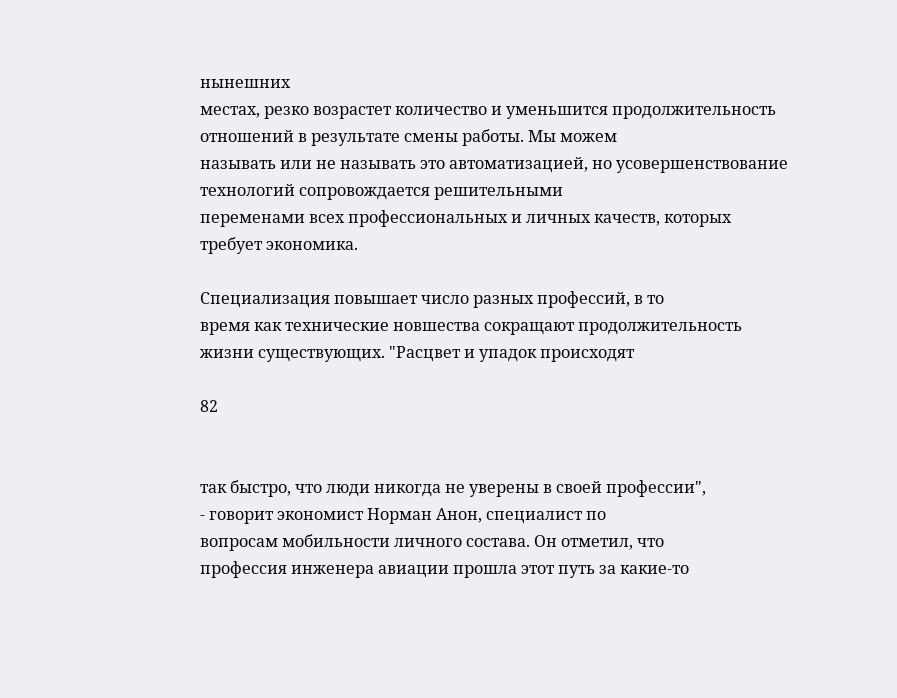нынешних
местах, резко возрастет количество и уменьшится продолжительность
отношений в результате смены работы. Мы можем
называть или не называть это автоматизацией, но усовершенствование
технологий сопровождается решительными
переменами всех профессиональных и личных качеств, которых
требует экономика.

Специализация повышает число разных профессий, в то
время как технические новшества сокращают продолжительность
жизни существующих. "Расцвет и упадок происходят

82


так быстро, что люди никогда не уверены в своей профессии",
- говорит экономист Норман Анон, специалист по
вопросам мобильности личного состава. Он отметил, что
профессия инженера авиации прошла этот путь за какие-то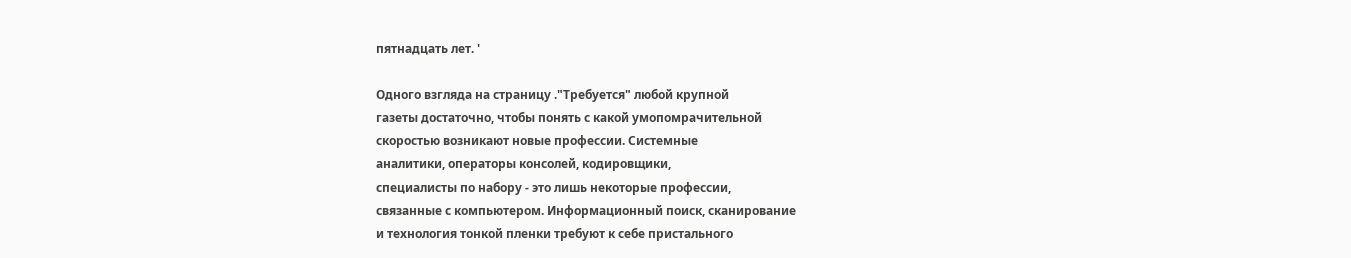пятнадцать лет. '

Одного взгляда на страницу ."Требуется" любой крупной
газеты достаточно, чтобы понять с какой умопомрачительной
скоростью возникают новые профессии. Системные
аналитики, операторы консолей, кодировщики,
специалисты по набору - это лишь некоторые профессии,
связанные с компьютером. Информационный поиск, сканирование
и технология тонкой пленки требуют к себе пристального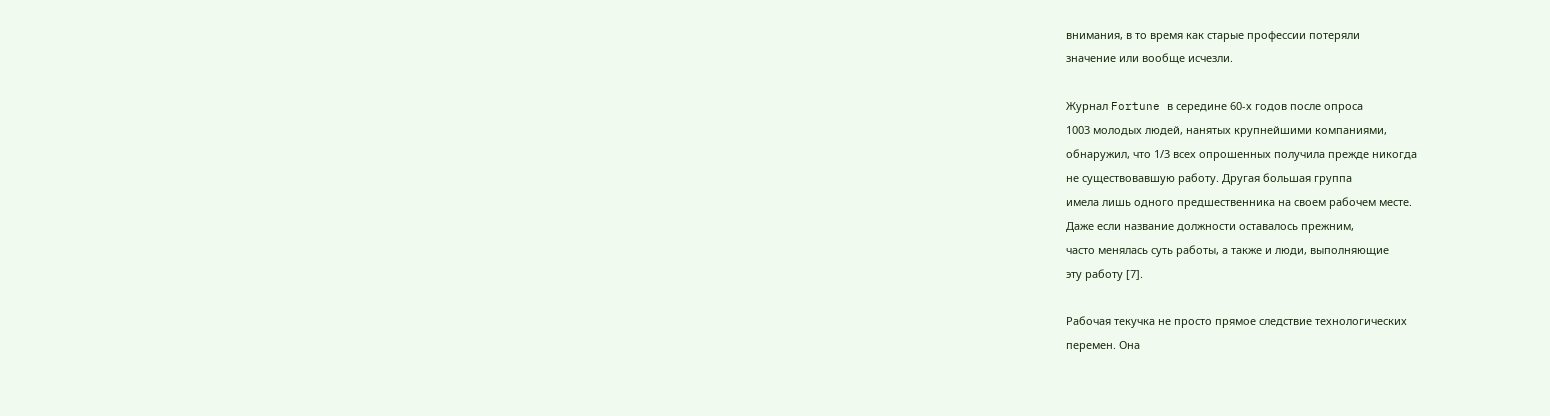внимания, в то время как старые профессии потеряли
значение или вообще исчезли.

Журнал Fortune в середине 60-х годов после опроса
1003 молодых людей, нанятых крупнейшими компаниями,
обнаружил, что 1/3 всех опрошенных получила прежде никогда
не существовавшую работу. Другая большая группа
имела лишь одного предшественника на своем рабочем месте.
Даже если название должности оставалось прежним,
часто менялась суть работы, а также и люди, выполняющие
эту работу [7].

Рабочая текучка не просто прямое следствие технологических
перемен. Она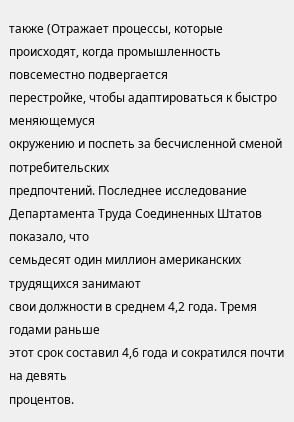также (Отражает процессы, которые
происходят, когда промышленность повсеместно подвергается
перестройке, чтобы адаптироваться к быстро меняющемуся
окружению и поспеть за бесчисленной сменой потребительских
предпочтений. Последнее исследование
Департамента Труда Соединенных Штатов показало, что
семьдесят один миллион американских трудящихся занимают
свои должности в среднем 4,2 года. Тремя годами раньше
этот срок составил 4,6 года и сократился почти на девять
процентов.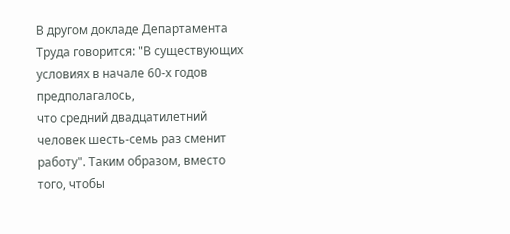В другом докладе Департамента Труда говорится: "В существующих
условиях в начале 60-х годов предполагалось,
что средний двадцатилетний человек шесть-семь раз сменит
работу". Таким образом, вместо того, чтобы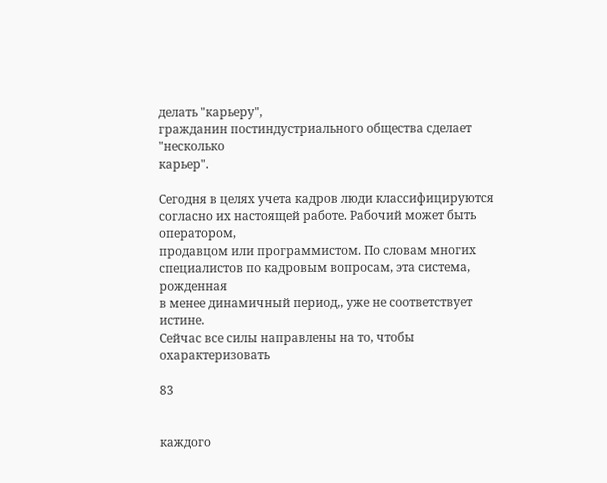делать "карьеру",
гражданин постиндустриального общества сделает "несколько
карьер".

Сегодня в целях учета кадров люди классифицируются
согласно их настоящей работе. Рабочий может быть оператором,
продавцом или программистом. По словам многих
специалистов по кадровым вопросам, эта система, рожденная
в менее динамичный период,, уже не соответствует истине.
Сейчас все силы направлены на то, чтобы охарактеризовать

83


каждого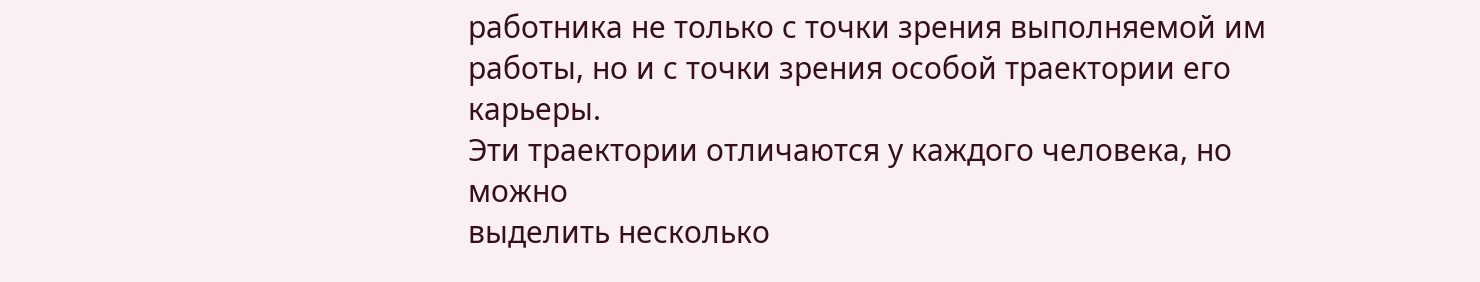работника не только с точки зрения выполняемой им
работы, но и с точки зрения особой траектории его карьеры.
Эти траектории отличаются у каждого человека, но можно
выделить несколько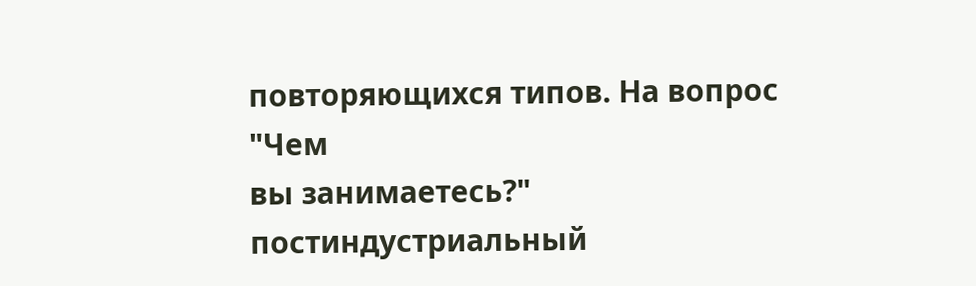повторяющихся типов. На вопрос "Чем
вы занимаетесь?" постиндустриальный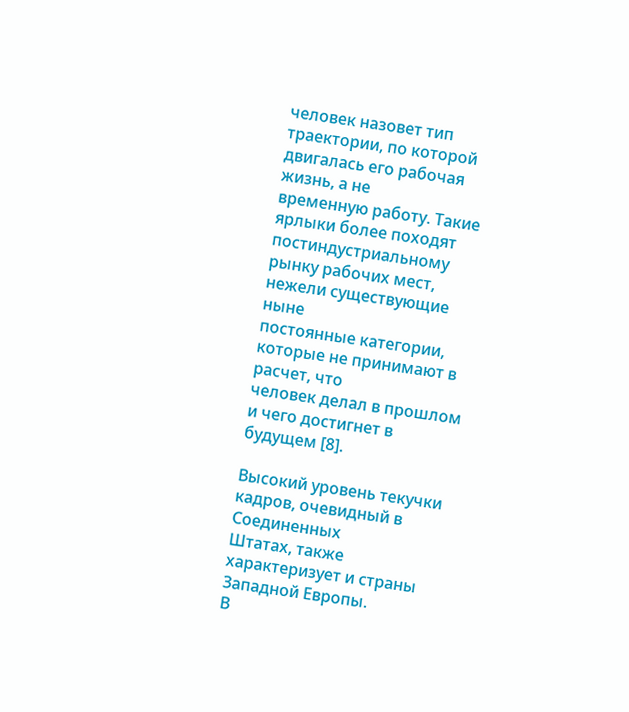человек назовет тип
траектории, по которой двигалась его рабочая жизнь, а не
временную работу. Такие ярлыки более походят постиндустриальному
рынку рабочих мест, нежели существующие ныне
постоянные категории, которые не принимают в расчет, что
человек делал в прошлом и чего достигнет в будущем [8].

Высокий уровень текучки кадров, очевидный в Соединенных
Штатах, также характеризует и страны Западной Европы.
В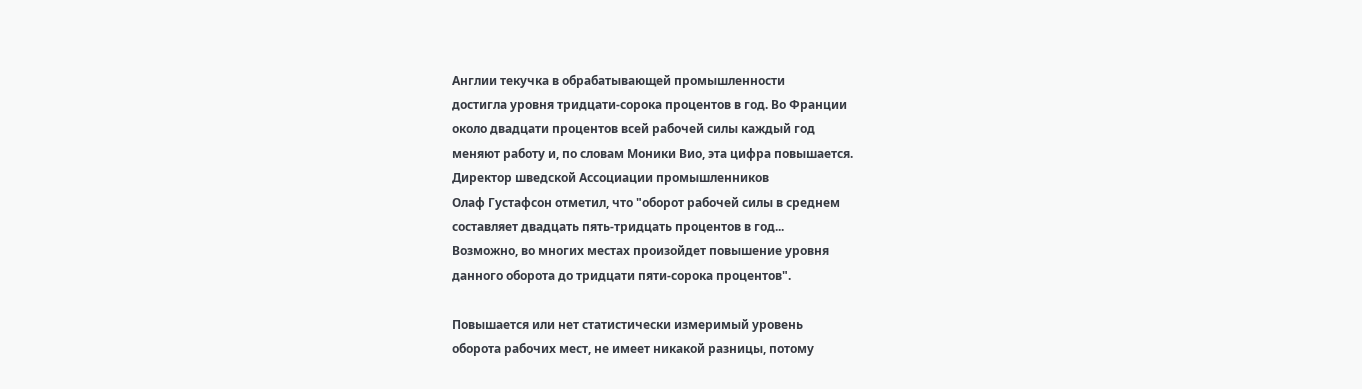Англии текучка в обрабатывающей промышленности
достигла уровня тридцати-сорока процентов в год. Во Франции
около двадцати процентов всей рабочей силы каждый год
меняют работу и, по словам Моники Вио, эта цифра повышается.
Директор шведской Ассоциации промышленников
Олаф Густафсон отметил, что "оборот рабочей силы в среднем
составляет двадцать пять-тридцать процентов в год...
Возможно, во многих местах произойдет повышение уровня
данного оборота до тридцати пяти-сорока процентов".

Повышается или нет статистически измеримый уровень
оборота рабочих мест, не имеет никакой разницы, потому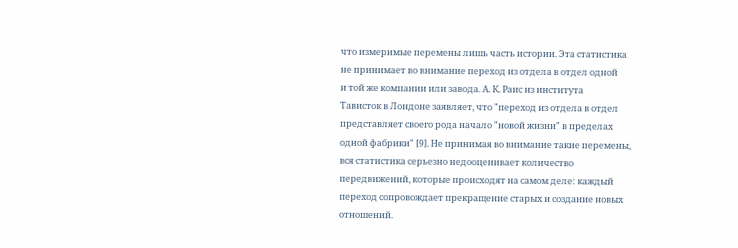что измеримые перемены лишь часть истории. Эта статистика
не принимает во внимание переход из отдела в отдел одной
и той же компании или завода. А. К. Раис из института
Тависток в Лондоне заявляет, что "переход из отдела в отдел
представляет своего рода начало "новой жизни" в пределах
одной фабрики" [9]. Не принимая во внимание такие перемены,
вся статистика серьезно недооценивает количество
передвижений, которые происходят на самом деле: каждый
переход сопровождает прекращение старых и создание новых
отношений.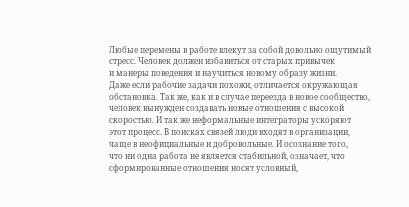Любые перемены в работе влекут за собой довольно ощутимый
стресс. Человек должен избавиться от старых привычек
и манеры поведения и научиться новому образу жизни.
Даже если рабочие задачи похожи, отличается окружающая
обстановка. Так же, как и в случае переезда в новое сообщество,
человек вынужден создавать новые отношения с высокой
скоростью. И так же неформальные интеграторы ускоряют
этот процесс. В поисках связей люди входят в организации,
чаще в неофициальные и добровольные. И осознание того,
что ни одна работа не является стабильной, означает, что
сформированные отношения носят условный,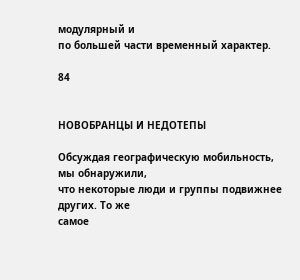модулярный и
по большей части временный характер.

84


НОВОБРАНЦЫ И НЕДОТЕПЫ

Обсуждая географическую мобильность, мы обнаружили,
что некоторые люди и группы подвижнее других. То же
самое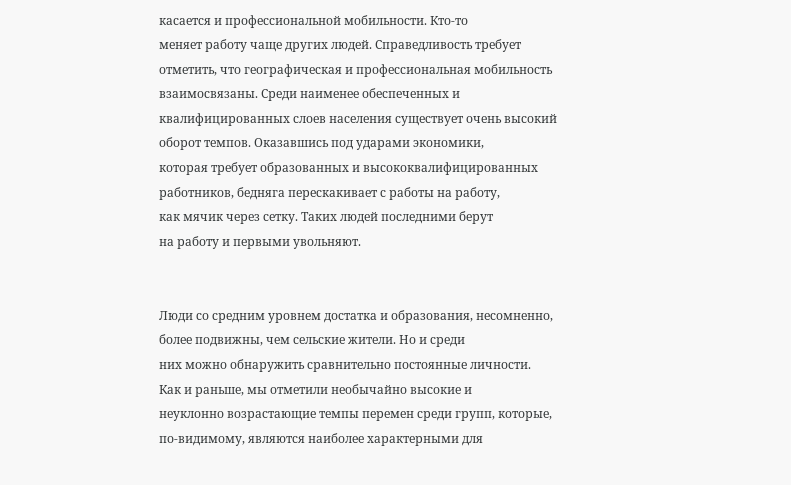касается и профессиональной мобильности. Кто-то
меняет работу чаще других людей. Справедливость требует
отметить, что географическая и профессиональная мобильность
взаимосвязаны. Среди наименее обеспеченных и
квалифицированных слоев населения существует очень высокий
оборот темпов. Оказавшись под ударами экономики,
которая требует образованных и высококвалифицированных
работников, бедняга перескакивает с работы на работу,
как мячик через сетку. Таких людей последними берут
на работу и первыми увольняют.


Люди со средним уровнем достатка и образования, несомненно,
более подвижны, чем сельские жители. Но и среди
них можно обнаружить сравнительно постоянные личности.
Как и раньше, мы отметили необычайно высокие и
неуклонно возрастающие темпы перемен среди групп, которые,
по-видимому, являются наиболее характерными для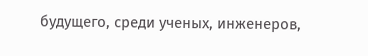будущего, среди ученых, инженеров,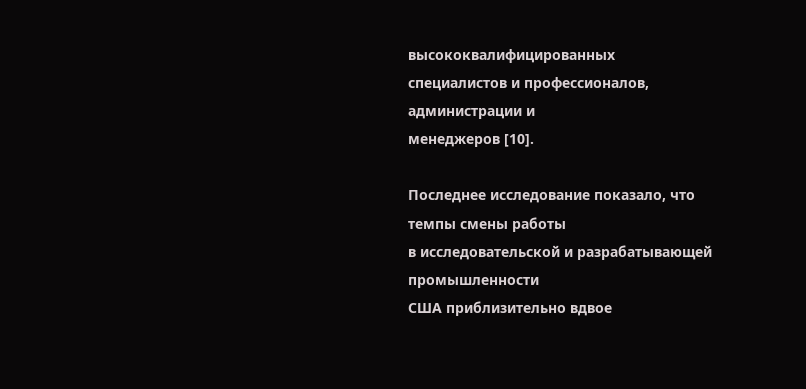высококвалифицированных
специалистов и профессионалов, администрации и
менеджеров [10].

Последнее исследование показало, что темпы смены работы
в исследовательской и разрабатывающей промышленности
США приблизительно вдвое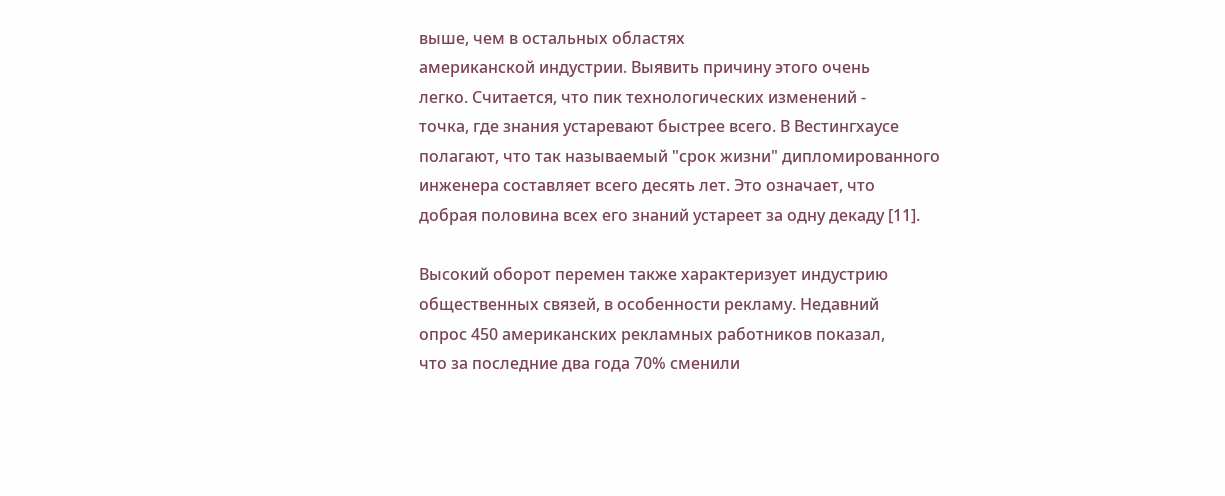выше, чем в остальных областях
американской индустрии. Выявить причину этого очень
легко. Считается, что пик технологических изменений -
точка, где знания устаревают быстрее всего. В Вестингхаусе
полагают, что так называемый "срок жизни" дипломированного
инженера составляет всего десять лет. Это означает, что
добрая половина всех его знаний устареет за одну декаду [11].

Высокий оборот перемен также характеризует индустрию
общественных связей, в особенности рекламу. Недавний
опрос 450 американских рекламных работников показал,
что за последние два года 70% сменили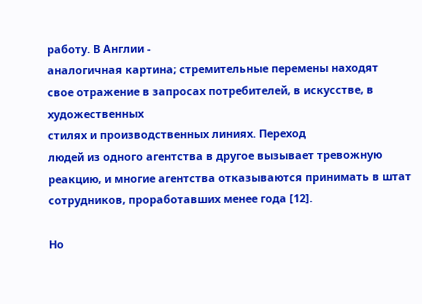работу. В Англии -
аналогичная картина; стремительные перемены находят
свое отражение в запросах потребителей, в искусстве, в художественных
стилях и производственных линиях. Переход
людей из одного агентства в другое вызывает тревожную
реакцию, и многие агентства отказываются принимать в штат
сотрудников, проработавших менее года [12].

Но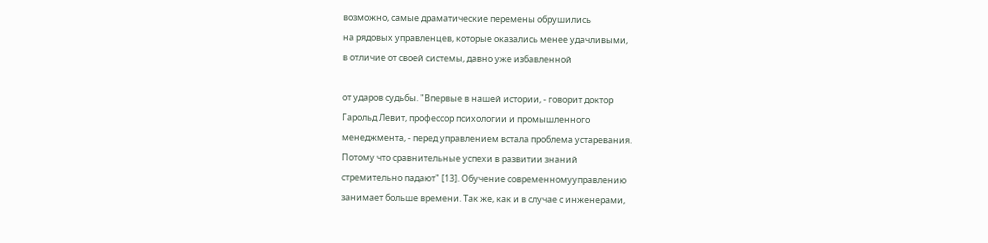возможно, самые драматические перемены обрушились
на рядовых управленцев, которые оказались менее удачливыми,
в отличие от своей системы, давно уже избавленной

от ударов судьбы. "Впервые в нашей истории, - говорит доктор
Гарольд Левит, профессор психологии и промышленного
менеджмента, - перед управлением встала проблема устаревания.
Потому что сравнительные успехи в развитии знаний
стремительно падают" [13]. Обучение современномууправлению
занимает больше времени. Так же, как и в случае с инженерами,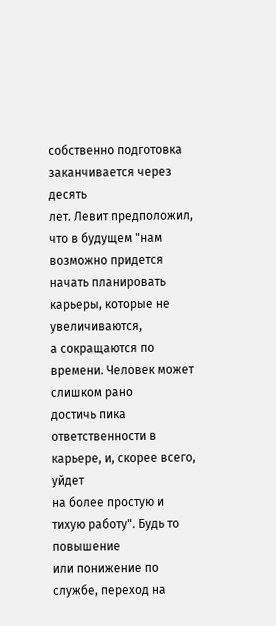собственно подготовка заканчивается через десять
лет. Левит предположил, что в будущем "нам возможно придется
начать планировать карьеры, которые не увеличиваются,
а сокращаются по времени. Человек может слишком рано
достичь пика ответственности в карьере, и, скорее всего, уйдет
на более простую и тихую работу". Будь то повышение
или понижение по службе, переход на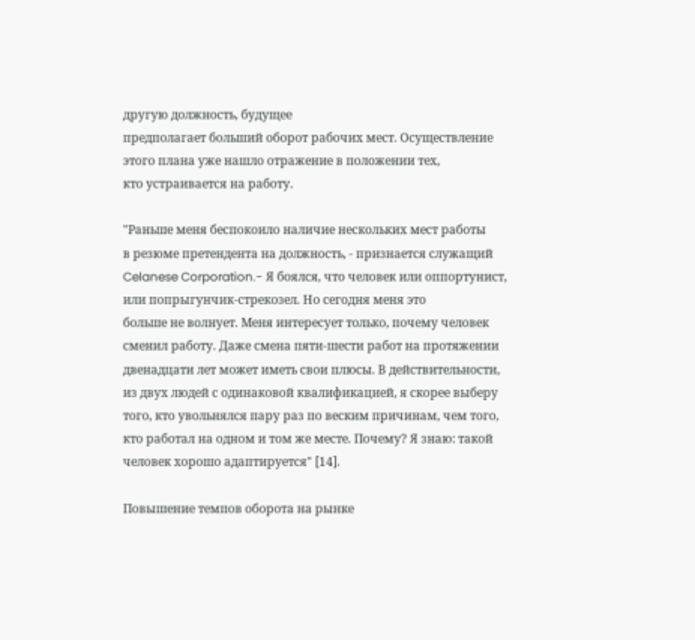другую должность, будущее
предполагает больший оборот рабочих мест. Осуществление
этого плана уже нашло отражение в положении тех,
кто устраивается на работу.

"Раньше меня беспокоило наличие нескольких мест работы
в резюме претендента на должность, - признается служащий
Celanese Corporation.- Я боялся, что человек или оппортунист,
или попрыгунчик-стрекозел. Но сегодня меня это
больше не волнует. Меня интересует только, почему человек
сменил работу. Даже смена пяти-шести работ на протяжении
двенадцати лет может иметь свои плюсы. В действительности,
из двух людей с одинаковой квалификацией, я скорее выберу
того, кто увольнялся пару раз по веским причинам, чем того,
кто работал на одном и том же месте. Почему? Я знаю: такой
человек хорошо адаптируется" [14].

Повышение темпов оборота на рынке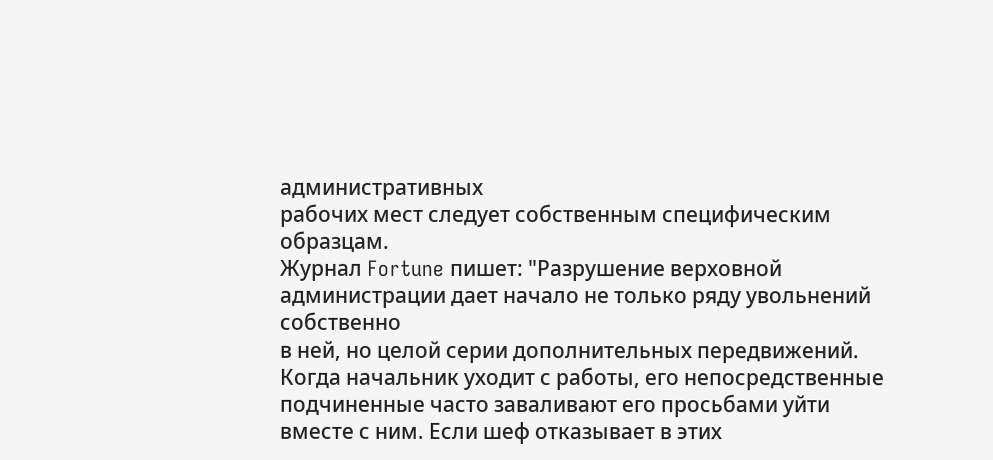административных
рабочих мест следует собственным специфическим образцам.
Журнал Fortune пишет: "Разрушение верховной
администрации дает начало не только ряду увольнений собственно
в ней, но целой серии дополнительных передвижений.
Когда начальник уходит с работы, его непосредственные
подчиненные часто заваливают его просьбами уйти
вместе с ним. Если шеф отказывает в этих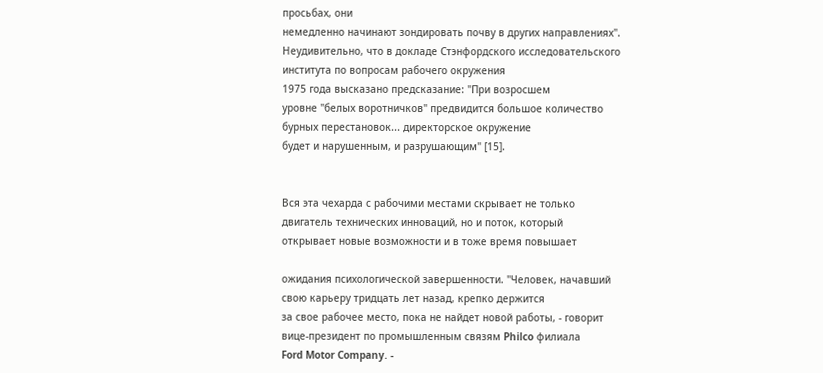просьбах, они
немедленно начинают зондировать почву в других направлениях".
Неудивительно, что в докладе Стэнфордского исследовательского
института по вопросам рабочего окружения
1975 года высказано предсказание: "При возросшем
уровне "белых воротничков" предвидится большое количество
бурных перестановок... директорское окружение
будет и нарушенным, и разрушающим" [15].


Вся эта чехарда с рабочими местами скрывает не только
двигатель технических инноваций, но и поток, который
открывает новые возможности и в тоже время повышает

ожидания психологической завершенности. "Человек, начавший
свою карьеру тридцать лет назад, крепко держится
за свое рабочее место, пока не найдет новой работы, - говорит
вице-президент по промышленным связям Philco филиала
Ford Motor Company. -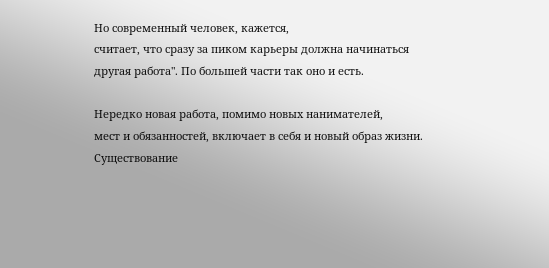Но современный человек, кажется,
считает, что сразу за пиком карьеры должна начинаться
другая работа". По большей части так оно и есть.

Нередко новая работа, помимо новых нанимателей,
мест и обязанностей, включает в себя и новый образ жизни.
Существование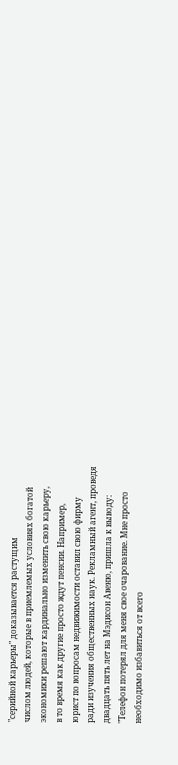"серийной карьеры" доказывается растущим
числом людей, которые в приемлемых условиях богатой
экономики решают кардинально изменить свою карьеру,
в то время как другие просто ждут пенсии. Например,
юрист по вопросам недвижимости оставил свою фирму
ради изучения общественных наук. Рекламный агент, проведя
двадцать пять лет на Мэдисон Авеню, пришла к выводу:
"Телефон потерял для меня свое очарование. Мне просто
необходимо избавиться от всего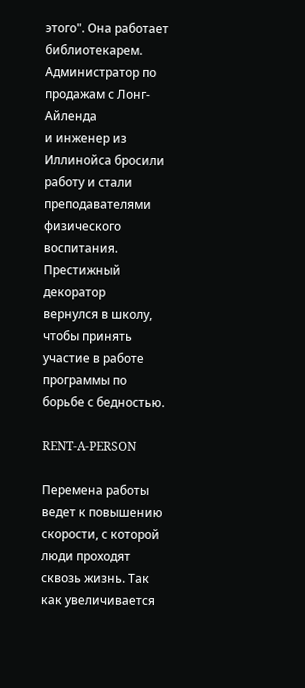этого". Она работает
библиотекарем. Администратор по продажам с Лонг-Айленда
и инженер из Иллинойса бросили работу и стали преподавателями
физического воспитания. Престижный декоратор
вернулся в школу, чтобы принять участие в работе
программы по борьбе с бедностью.

RENT-A-PERSON

Перемена работы ведет к повышению скорости, с которой
люди проходят сквозь жизнь. Так как увеличивается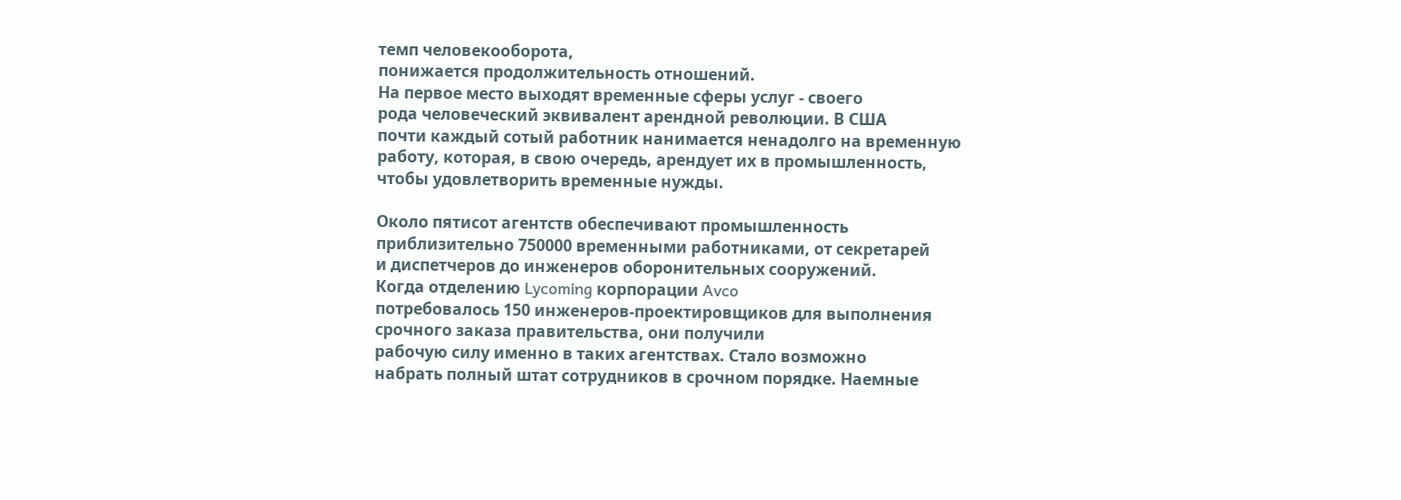темп человекооборота,
понижается продолжительность отношений.
На первое место выходят временные сферы услуг - своего
рода человеческий эквивалент арендной революции. В США
почти каждый сотый работник нанимается ненадолго на временную
работу, которая, в свою очередь, арендует их в промышленность,
чтобы удовлетворить временные нужды.

Около пятисот агентств обеспечивают промышленность
приблизительно 750000 временными работниками, от секретарей
и диспетчеров до инженеров оборонительных сооружений.
Когда отделению Lycoming корпорации Avco
потребовалось 150 инженеров-проектировщиков для выполнения
срочного заказа правительства, они получили
рабочую силу именно в таких агентствах. Стало возможно
набрать полный штат сотрудников в срочном порядке. Наемные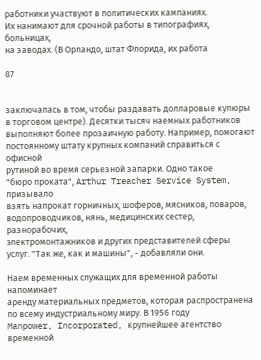работники участвуют в политических кампаниях.
Их нанимают для срочной работы в типографиях, больницах,
на заводах. (В Орландо, штат Флорида, их работа

87


заключалась в том, чтобы раздавать долларовые купюры
в торговом центре). Десятки тысяч наемных работников
выполняют более прозаичную работу. Например, помогают
постоянному штату крупных компаний справиться с офисной
рутиной во время серьезной запарки. Одно такое
"бюро проката", Arthur Treacher Service System, призывало
взять напрокат горничных, шоферов, мясников, поваров,
водопроводчиков, нянь, медицинских сестер, разнорабочих,
электромонтажников и других представителей сферы
услуг. "Так же, как и машины", - добавляли они.

Наем временных служащих для временной работы напоминает
аренду материальных предметов, которая распространена
по всему индустриальному миру. В 1956 году
Manpower, Incorporated, крупнейшее агентство временной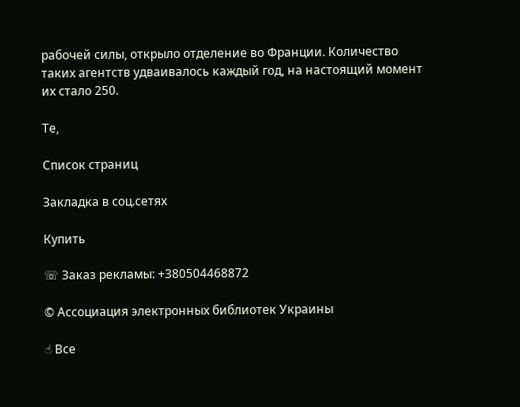рабочей силы, открыло отделение во Франции. Количество
таких агентств удваивалось каждый год, на настоящий момент
их стало 250.

Те,

Список страниц

Закладка в соц.сетях

Купить

☏ Заказ рекламы: +380504468872

© Ассоциация электронных библиотек Украины

☝ Все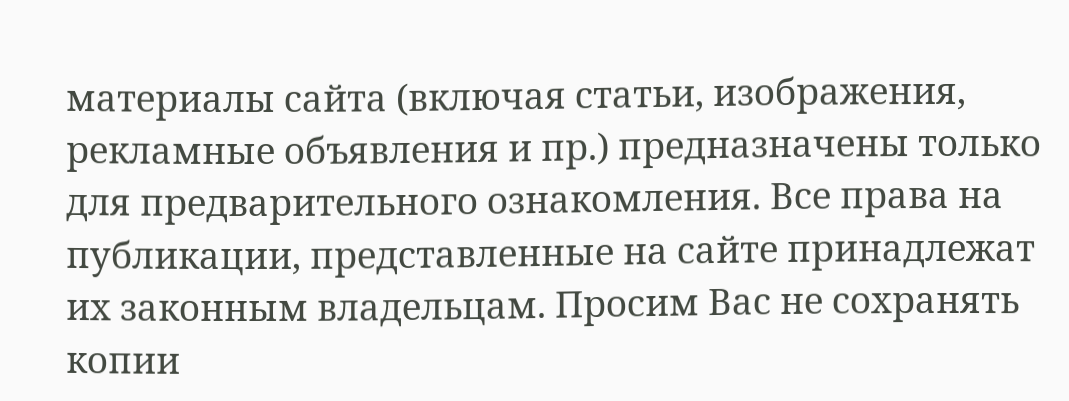материалы сайта (включая статьи, изображения, рекламные объявления и пр.) предназначены только для предварительного ознакомления. Все права на публикации, представленные на сайте принадлежат их законным владельцам. Просим Вас не сохранять копии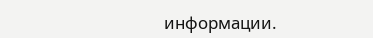информации.